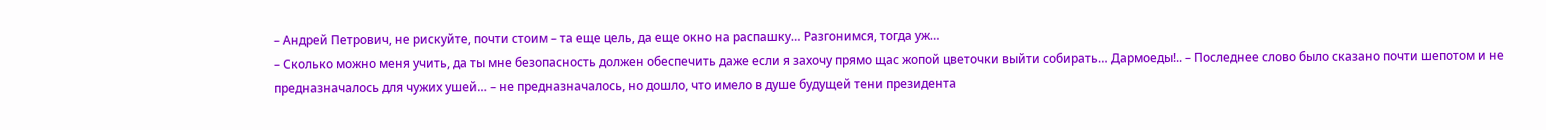– Андрей Петрович, не рискуйте, почти стоим – та еще цель, да еще окно на распашку… Разгонимся, тогда уж…
– Сколько можно меня учить, да ты мне безопасность должен обеспечить даже если я захочу прямо щас жопой цветочки выйти собирать… Дармоеды!.. – Последнее слово было сказано почти шепотом и не предназначалось для чужих ушей… – не предназначалось, но дошло, что имело в душе будущей тени президента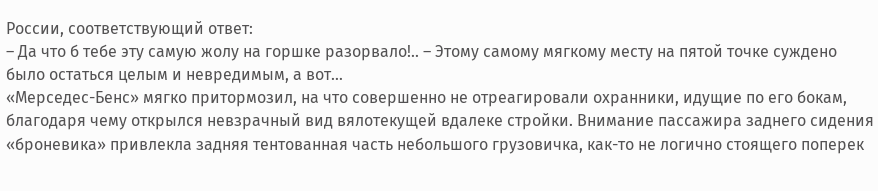России, соответствующий ответ:
– Да что б тебе эту самую жолу на горшке разорвало!.. – Этому самому мягкому месту на пятой точке суждено было остаться целым и невредимым, а вот…
«Мерседес-Бенс» мягко притормозил, на что совершенно не отреагировали охранники, идущие по его бокам, благодаря чему открылся невзрачный вид вялотекущей вдалеке стройки. Внимание пассажира заднего сидения «броневика» привлекла задняя тентованная часть небольшого грузовичка, как-то не логично стоящего поперек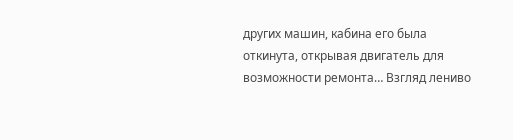других машин, кабина его была откинута, открывая двигатель для возможности ремонта… Взгляд лениво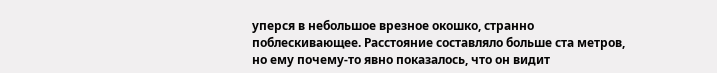уперся в небольшое врезное окошко, странно поблескивающее. Расстояние составляло больше ста метров, но ему почему-то явно показалось, что он видит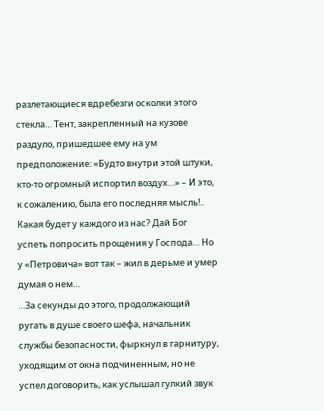разлетающиеся вдребезги осколки этого стекла… Тент, закрепленный на кузове раздуло, пришедшее ему на ум предположение: «Будто внутри этой штуки, кто-то огромный испортил воздух…» – И это, к сожалению, была его последняя мысль!..
Какая будет у каждого из нас? Дай Бог успеть попросить прощения у Господа… Но у «Петровича» вот так – жил в дерьме и умер думая о нем…
…За секунды до этого, продолжающий ругать в душе своего шефа, начальник службы безопасности, фыркнул в гарнитуру, уходящим от окна подчиненным, но не успел договорить, как услышал гулкий звук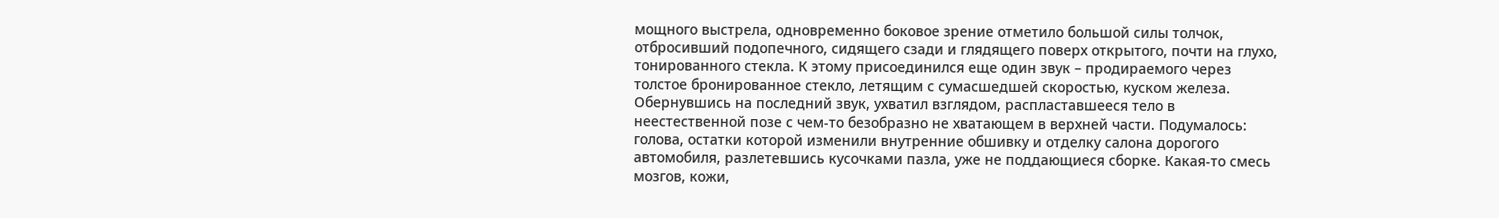мощного выстрела, одновременно боковое зрение отметило большой силы толчок, отбросивший подопечного, сидящего сзади и глядящего поверх открытого, почти на глухо, тонированного стекла. К этому присоединился еще один звук – продираемого через толстое бронированное стекло, летящим с сумасшедшей скоростью, куском железа.
Обернувшись на последний звук, ухватил взглядом, распластавшееся тело в неестественной позе с чем-то безобразно не хватающем в верхней части. Подумалось: голова, остатки которой изменили внутренние обшивку и отделку салона дорогого автомобиля, разлетевшись кусочками пазла, уже не поддающиеся сборке. Какая-то смесь мозгов, кожи,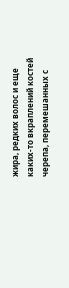жира, редких волос и еще каких-то вкраплений костей черепа, перемешанных с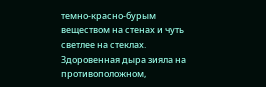темно-красно-бурым веществом на стенах и чуть светлее на стеклах.
Здоровенная дыра зияла на противоположном,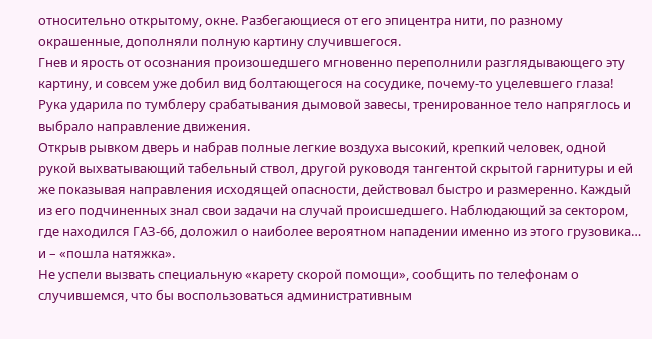относительно открытому, окне. Разбегающиеся от его эпицентра нити, по разному окрашенные, дополняли полную картину случившегося.
Гнев и ярость от осознания произошедшего мгновенно переполнили разглядывающего эту картину, и совсем уже добил вид болтающегося на сосудике, почему-то уцелевшего глаза! Рука ударила по тумблеру срабатывания дымовой завесы, тренированное тело напряглось и выбрало направление движения.
Открыв рывком дверь и набрав полные легкие воздуха высокий, крепкий человек, одной рукой выхватывающий табельный ствол, другой руководя тангентой скрытой гарнитуры и ей же показывая направления исходящей опасности, действовал быстро и размеренно. Каждый из его подчиненных знал свои задачи на случай происшедшего. Наблюдающий за сектором, где находился ГАЗ-66, доложил о наиболее вероятном нападении именно из этого грузовика… и – «пошла натяжка».
Не успели вызвать специальную «карету скорой помощи», сообщить по телефонам о случившемся, что бы воспользоваться административным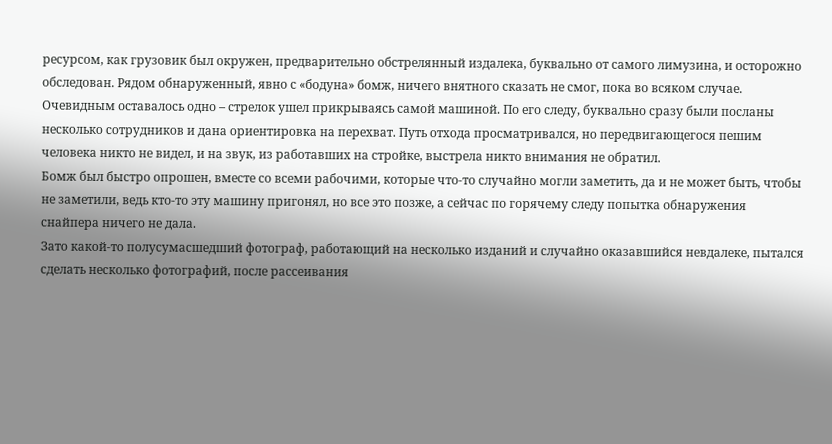ресурсом, как грузовик был окружен, предварительно обстрелянный издалека, буквально от самого лимузина, и осторожно обследован. Рядом обнаруженный, явно с «бодуна» бомж, ничего внятного сказать не смог, пока во всяком случае. Очевидным оставалось одно – стрелок ушел прикрываясь самой машиной. По его следу, буквально сразу были посланы несколько сотрудников и дана ориентировка на перехват. Путь отхода просматривался, но передвигающегося пешим человека никто не видел, и на звук, из работавших на стройке, выстрела никто внимания не обратил.
Бомж был быстро опрошен, вместе со всеми рабочими, которые что-то случайно могли заметить, да и не может быть, чтобы не заметили, ведь кто-то эту машину пригонял, но все это позже, а сейчас по горячему следу попытка обнаружения снайпера ничего не дала.
Зато какой-то полусумасшедший фотограф, работающий на несколько изданий и случайно оказавшийся невдалеке, пытался сделать несколько фотографий, после рассеивания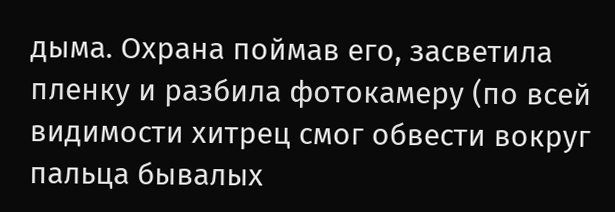дыма. Охрана поймав его, засветила пленку и разбила фотокамеру (по всей видимости хитрец смог обвести вокруг пальца бывалых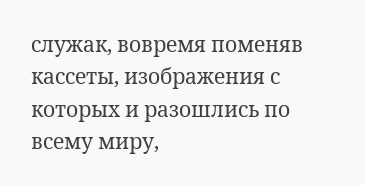служак, вовремя поменяв кассеты, изображения с которых и разошлись по всему миру,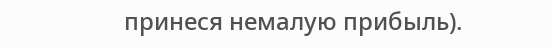принеся немалую прибыль).